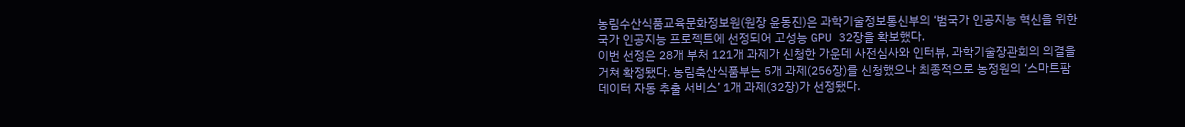농림수산식품교육문화정보원(원장 윤동진)은 과학기술정보통신부의 ‘범국가 인공지능 혁신을 위한 국가 인공지능 프로젝트에 선정되어 고성능 GPU 32장을 확보했다.
이번 선정은 28개 부처 121개 과제가 신청한 가운데 사전심사와 인터뷰, 과학기술장관회의 의결을 거쳐 확정됐다. 농림축산식품부는 5개 과제(256장)를 신청했으나 최종적으로 농정원의 ‘스마트팜 데이터 자동 추출 서비스’ 1개 과제(32장)가 선정됐다.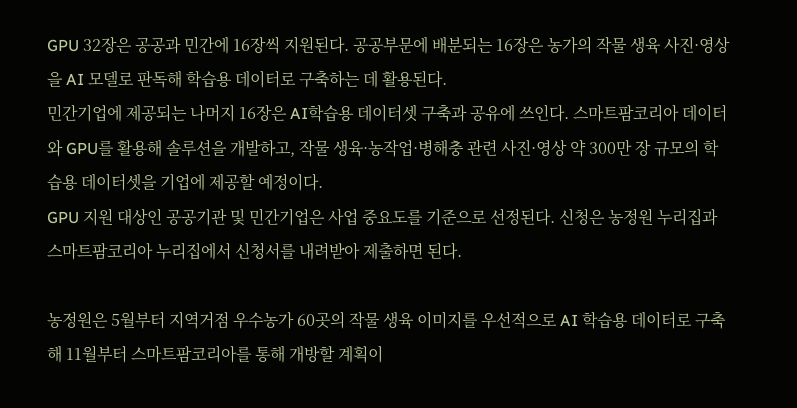GPU 32장은 공공과 민간에 16장씩 지원된다. 공공부문에 배분되는 16장은 농가의 작물 생육 사진·영상을 AI 모델로 판독해 학습용 데이터로 구축하는 데 활용된다.
민간기업에 제공되는 나머지 16장은 AI학습용 데이터셋 구축과 공유에 쓰인다. 스마트팜코리아 데이터와 GPU를 활용해 솔루션을 개발하고, 작물 생육·농작업·병해충 관련 사진·영상 약 300만 장 규모의 학습용 데이터셋을 기업에 제공할 예정이다.
GPU 지원 대상인 공공기관 및 민간기업은 사업 중요도를 기준으로 선정된다. 신청은 농정원 누리집과 스마트팜코리아 누리집에서 신청서를 내려받아 제출하면 된다.

농정원은 5월부터 지역거점 우수농가 60곳의 작물 생육 이미지를 우선적으로 AI 학습용 데이터로 구축해 11월부터 스마트팜코리아를 통해 개방할 계획이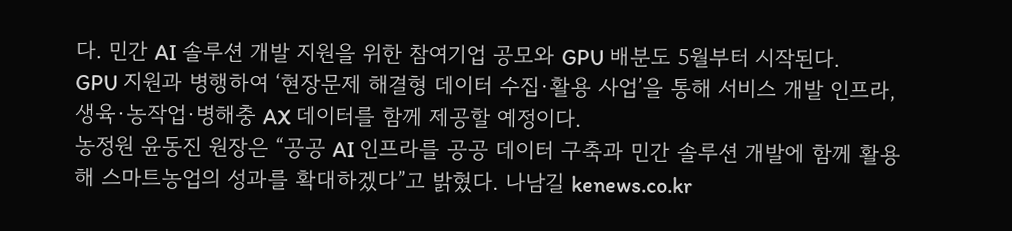다. 민간 AI 솔루션 개발 지원을 위한 참여기업 공모와 GPU 배분도 5월부터 시작된다.
GPU 지원과 병행하여 ‘현장문제 해결형 데이터 수집·활용 사업’을 통해 서비스 개발 인프라, 생육·농작업·병해충 AX 데이터를 함께 제공할 예정이다.
농정원 윤동진 원장은 “공공 AI 인프라를 공공 데이터 구축과 민간 솔루션 개발에 함께 활용해 스마트농업의 성과를 확대하겠다”고 밝혔다. 나남길 kenews.co.kr